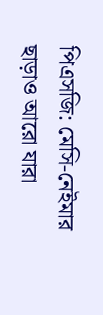পিএসজি: মেসি-নেইমার ছাড়াও আরো যারা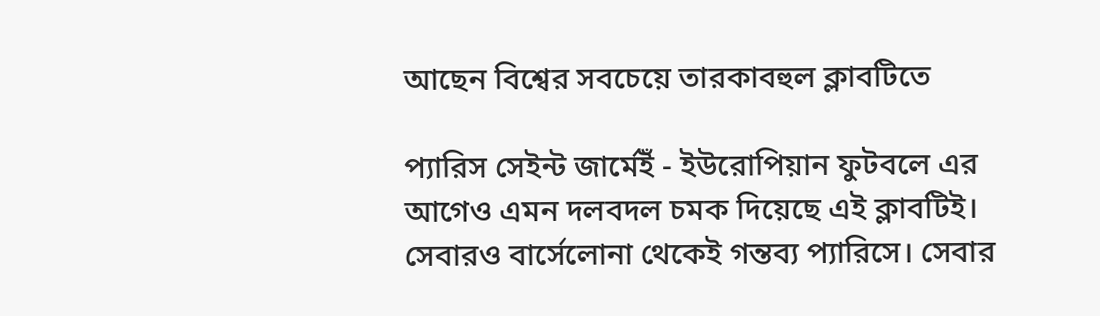আছেন বিশ্বের সবচেয়ে তারকাবহুল ক্লাবটিতে

প্যারিস সেইন্ট জার্মেইঁ - ইউরোপিয়ান ফুটবলে এর আগেও এমন দলবদল চমক দিয়েছে এই ক্লাবটিই। সেবারও বার্সেলোনা থেকেই গন্তব্য প্যারিসে। সেবার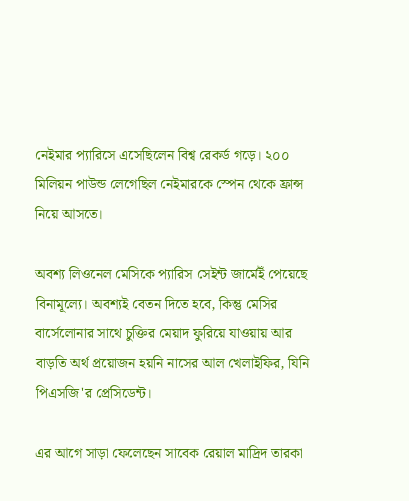নেইমার প্যারিসে এসেছিলেন বিশ্ব রেকর্ড গড়ে। ২০০ মিলিয়ন পাউন্ড লেগেছিল নেইমারকে স্পেন থেকে ফ্রান্স নিয়ে আসতে।

অবশ্য লিওনেল মেসিকে প্যারিস সেইন্ট জার্মেইঁ পেয়েছে বিনামূল্যে। অবশ্যই বেতন দিতে হবে, কিন্তু মেসির বার্সেলোনার সাথে চুক্তির মেয়াদ ফুরিয়ে যাওয়ায় আর বাড়তি অর্থ প্রয়োজন হয়নি নাসের আল খেলাইফির, যিনি পিএসজি'র প্রেসিডেন্ট।

এর আগে সাড়া ফেলেছেন সাবেক রেয়াল মাদ্রিদ তারকা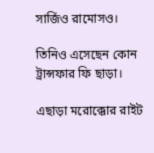সার্জিও রামোসও।

তিনিও এসেছেন কোন ট্রান্সফার ফি ছাড়া।

এছাড়া মরোক্কোর রাইট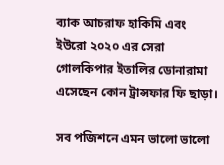ব্যাক আচরাফ হাকিমি এবং ইউরো ২০২০ এর সেরা গোলকিপার ইতালির ডোনারামা এসেছেন কোন ট্রান্সফার ফি ছাড়া।

সব পজিশনে এমন ভালো ভালো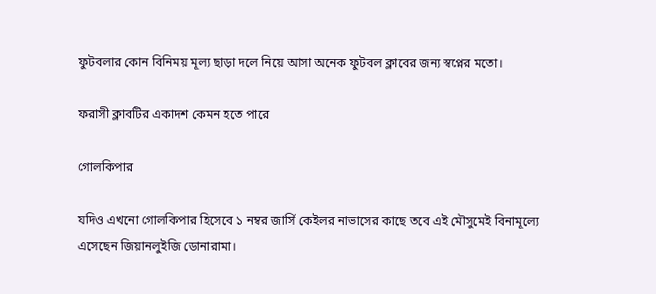ফুটবলার কোন বিনিময় মূল্য ছাড়া দলে নিয়ে আসা অনেক ফুটবল ক্লাবের জন্য স্বপ্নের মতো।

ফরাসী ক্লাবটির একাদশ কেমন হতে পারে

গোলকিপার

যদিও এখনো গোলকিপার হিসেবে ১ নম্বর জার্সি কেইলর নাভাসের কাছে তবে এই মৌসুমেই বিনামূল্যে এসেছেন জিয়ানলুইজি ডোনারামা।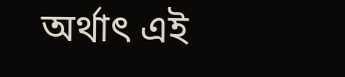অর্থাৎ এই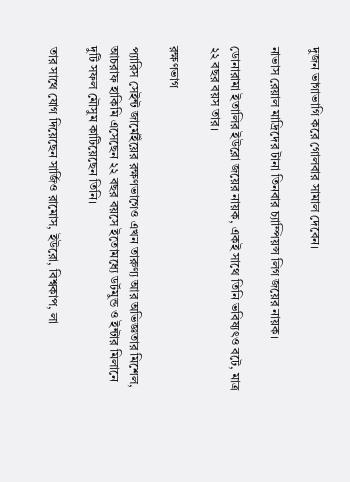দুজন ভাগাভাগি করে গোলবার সামাল দেবেন।

নাভাস রেয়াল মাদ্রিদের টানা তিনবার চ্যাম্পিয়ন্স লিগ জয়ের নায়ক।

ডোনারামা ইতালির ইউরো জয়ের নায়ক, একই সাথে তিনি ভবিষ্যৎও বটে, মাত্র ২২ বছর বয়স তার।

রক্ষণভাগ

প্যারিস সেইন্ট জার্মেইঁয়ের রক্ষণভাগেও এখন তারুণ্য আর অভিজ্ঞতার মিশেল, আচরাফ হাকিমি এসেছেন ২২ বছর বয়সে ইতোমধ্যে ডর্টমুন্ড ও ইন্টার মিলানে দুটি সফল মৌসুম কাটিয়েছেন তিনি।

তার সাথে যোগ দিয়েছেন সার্জিও রামোস, ইউরো, বিশ্বকাপ, লা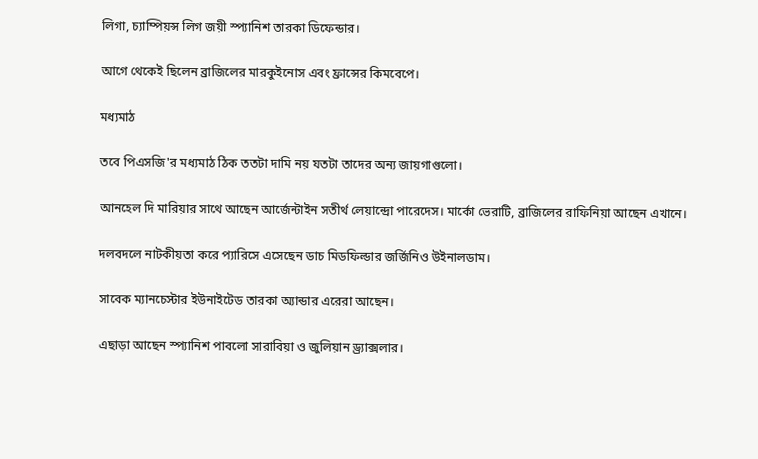লিগা, চ্যাম্পিয়ন্স লিগ জয়ী স্প্যানিশ তারকা ডিফেন্ডার।

আগে থেকেই ছিলেন ব্রাজিলের মারকুইনোস এবং ফ্রান্সের কিমবেপে।

মধ্যমাঠ

তবে পিএসজি'র মধ্যমাঠ ঠিক ততটা দামি নয় যতটা তাদের অন্য জায়গাগুলো।

আনহেল দি মারিয়ার সাথে আছেন আর্জেন্টাইন সতীর্থ লেয়ান্দ্রো পারেদেস। মার্কো ভেরাটি, ব্রাজিলের রাফিনিয়া আছেন এখানে।

দলবদলে নাটকীয়তা করে প্যারিসে এসেছেন ডাচ মিডফিল্ডার জর্জিনিও উইনালডাম।

সাবেক ম্যানচেস্টার ইউনাইটেড তারকা অ্যান্ডার এরেরা আছেন।

এছাড়া আছেন স্প্যানিশ পাবলো সারাবিয়া ও জুলিয়ান ড্র্যাক্সলার।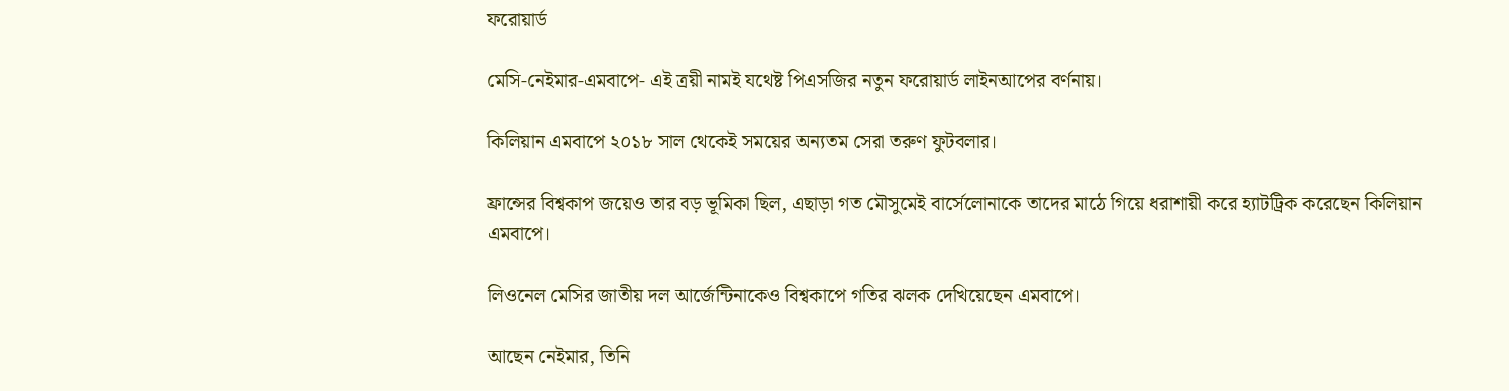ফরোয়ার্ড

মেসি-নেইমার-এমবাপে- এই ত্রয়ী নামই যথেষ্ট পিএসজির নতুন ফরোয়ার্ড লাইনআপের বর্ণনায়।

কিলিয়ান এমবাপে ২০১৮ সাল থেকেই সময়ের অন্যতম সেরা তরুণ ফুটবলার।

ফ্রান্সের বিশ্বকাপ জয়েও তার বড় ভূমিকা ছিল, এছাড়া গত মৌসুমেই বার্সেলোনাকে তাদের মাঠে গিয়ে ধরাশায়ী করে হ্যাটট্রিক করেছেন কিলিয়ান এমবাপে।

লিওনেল মেসির জাতীয় দল আর্জেন্টিনাকেও বিশ্বকাপে গতির ঝলক দেখিয়েছেন এমবাপে।

আছেন নেইমার, তিনি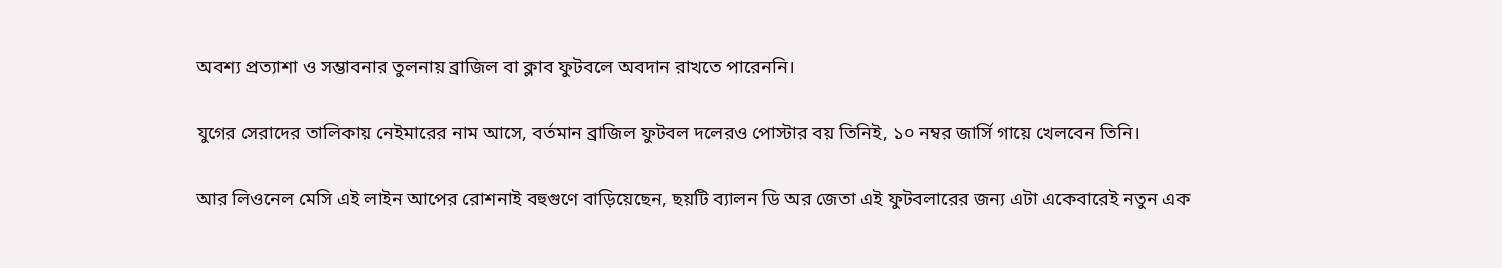অবশ্য প্রত্যাশা ও সম্ভাবনার তুলনায় ব্রাজিল বা ক্লাব ফুটবলে অবদান রাখতে পারেননি।

যুগের সেরাদের তালিকায় নেইমারের নাম আসে, বর্তমান ব্রাজিল ফুটবল দলেরও পোস্টার বয় তিনিই, ১০ নম্বর জার্সি গায়ে খেলবেন তিনি।

আর লিওনেল মেসি এই লাইন আপের রোশনাই বহুগুণে বাড়িয়েছেন, ছয়টি ব্যালন ডি অর জেতা এই ফুটবলারের জন্য এটা একেবারেই নতুন এক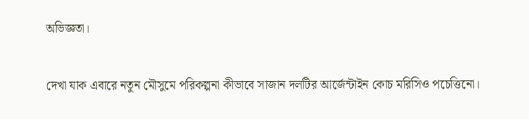অভিজ্ঞতা।

দেখা যাক এবারে নতুন মৌসুমে পরিকল্পনা কীভাবে সাজান দলটির আর্জেন্টাইন কোচ মরিসিও পচেত্তিনো।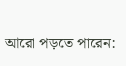আরো পড়তে পারেন: